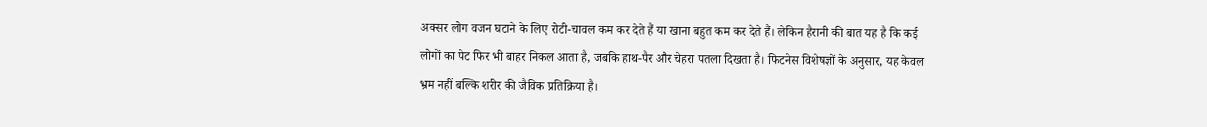अक्सर लोग वजन घटाने के लिए रोटी-चावल कम कर देते हैं या खाना बहुत कम कर देते हैं। लेकिन हैरानी की बात यह है कि कई लोगों का पेट फिर भी बाहर निकल आता है, जबकि हाथ-पैर और चेहरा पतला दिखता है। फिटनेस विशेषज्ञों के अनुसार, यह केवल भ्रम नहीं बल्कि शरीर की जैविक प्रतिक्रिया है।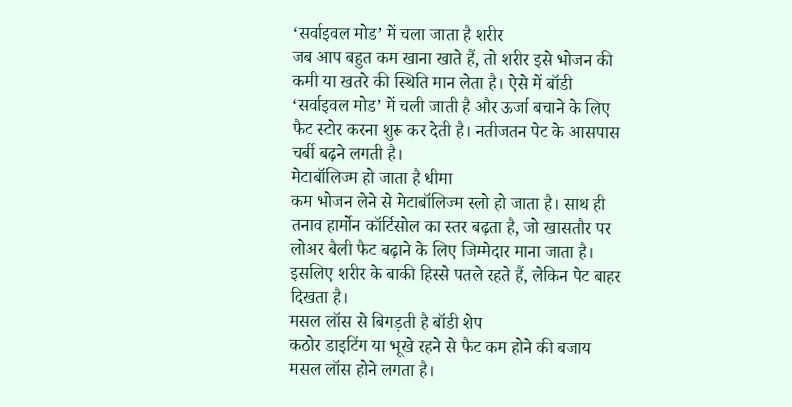‘सर्वाइवल मोड’ में चला जाता है शरीर
जब आप बहुत कम खाना खाते हैं, तो शरीर इसे भोजन की कमी या खतरे की स्थिति मान लेता है। ऐसे में बॉडी ‘सर्वाइवल मोड’ में चली जाती है और ऊर्जा बचाने के लिए फैट स्टोर करना शुरू कर देती है। नतीजतन पेट के आसपास चर्बी बढ़ने लगती है।
मेटाबॉलिज्म हो जाता है धीमा
कम भोजन लेने से मेटाबॉलिज्म स्लो हो जाता है। साथ ही तनाव हार्मोन कॉर्टिसोल का स्तर बढ़ता है, जो खासतौर पर लोअर बैली फैट बढ़ाने के लिए जिम्मेदार माना जाता है। इसलिए शरीर के बाकी हिस्से पतले रहते हैं, लेकिन पेट बाहर दिखता है।
मसल लॉस से बिगड़ती है बॉडी शेप
कठोर डाइटिंग या भूखे रहने से फैट कम होने की बजाय मसल लॉस होने लगता है।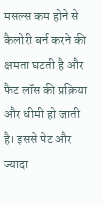मसल्स कम होने से कैलोरी बर्न करने की क्षमता घटती है और फैट लॉस की प्रक्रिया और धीमी हो जाती है। इससे पेट और ज्यादा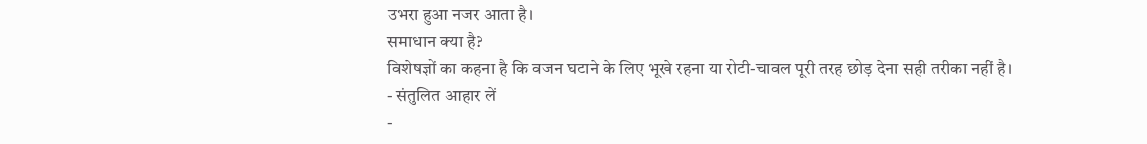उभरा हुआ नजर आता है।
समाधान क्या है?
विशेषज्ञों का कहना है कि वजन घटाने के लिए भूखे रहना या रोटी-चावल पूरी तरह छोड़ देना सही तरीका नहीं है।
- संतुलित आहार लें
-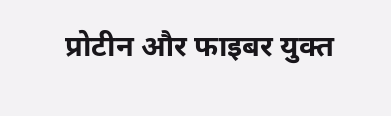प्रोटीन और फाइबर युक्त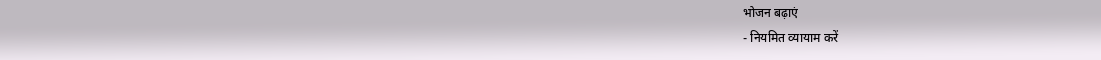भोजन बढ़ाएं
- नियमित व्यायाम करें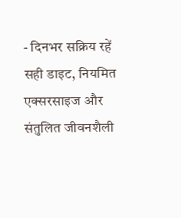- दिनभर सक्रिय रहें
सही डाइट, नियमित एक्सरसाइज और संतुलित जीवनशैली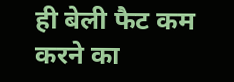ही बेली फैट कम करने का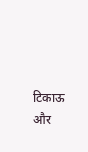टिकाऊ और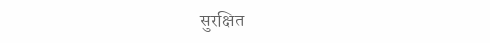सुरक्षित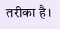तरीका है।